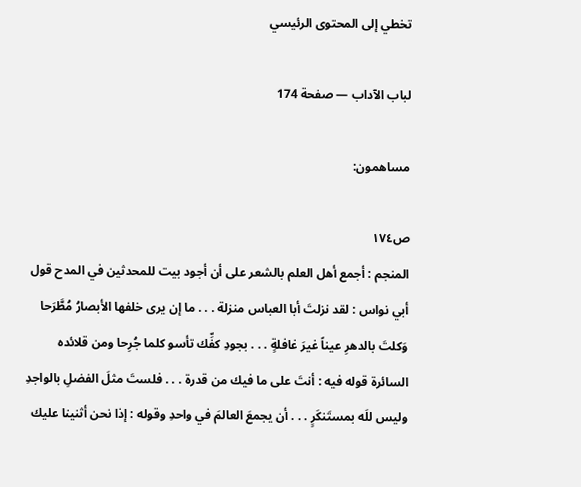تخطي إلى المحتوى الرئيسي

لباب الآداب — صفحة 174

مساهمون:

ص١٧٤
المنجم : أجمع أهل العلم بالشعر على أن أجود بيت للمحدثين في المدح قول أبي نواس : لقد نزلتَ أبا العباس منزلة . . . ما إن يرى خلفها الأبصارُ مُطَّرَحا وَكلتَ بالدهرِ عيناً غيرَ غافلةٍ . . . بجودِ كفِّك تأسو كلما جُرِحا ومن قلائده السائرة قوله فيه : أنتَ على ما فيك من قدرة . . . فلستَ مثلَ الفضلِ بالواجدِ وليس للَه بمستَنكَرٍ . . . أن يجمعَ العالمَ في واحدِ وقوله : إذا نحن أثنينا عليك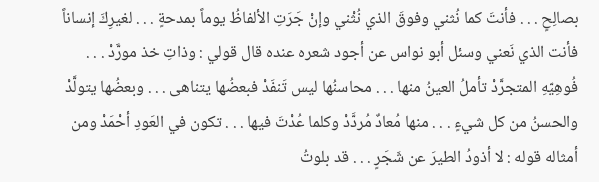بصالِحٍ . . . فأنتَ كما نُثني وفوقَ الذي نُثْني وإنْ جَرَتِ الألفاظُ يوماً بمدحةٍ . . . لغيرِكَ إنساناً فأنت الذي نَعني وسئل أبو نواس عن أجود شعره عنده قال قولي : وذاتِ خذ مورَّدْ . . . فُوهِيّهِ المتجرَّدْ تأملُ العينُ منها . . . محاسنُها ليس تَنفَدْ فبعضُها يتناهى . . . وبعضُها يتولَّدْ والحسنُ من كل شيءٍ . . . منها مُعادٌ مُردَّدْ وكلما عُدْتَ فيها . . . تكون في العَودِ أحْمَدْ ومن أمثاله قوله : لا أذودُ الطيرَ عن شَجَرٍ . . . قد بلوتُ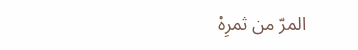المرّ من ثمرِهْ